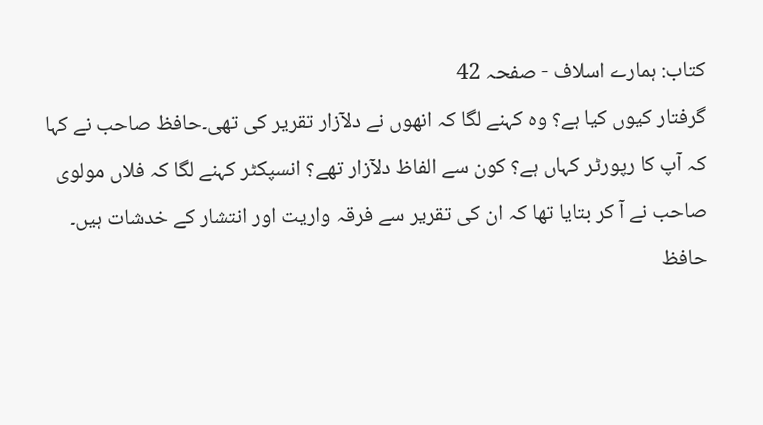کتاب: ہمارے اسلاف - صفحہ 42
گرفتار کیوں کیا ہے؟ وہ کہنے لگا کہ انھوں نے دلآزار تقریر کی تھی۔حافظ صاحب نے کہا کہ آپ کا رپورٹر کہاں ہے؟ کون سے الفاظ دلآزار تھے؟ انسپکٹر کہنے لگا کہ فلاں مولوی صاحب نے آ کر بتایا تھا کہ ان کی تقریر سے فرقہ واریت اور انتشار کے خدشات ہیں۔ حافظ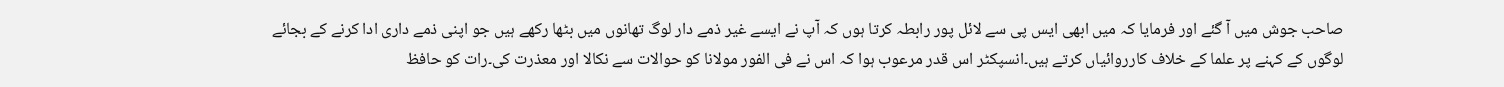صاحب جوش میں آ گئے اور فرمایا کہ میں ابھی ایس پی سے لائل پور رابطہ کرتا ہوں کہ آپ نے ایسے غیر ذمے دار لوگ تھانوں میں بٹھا رکھے ہیں جو اپنی ذمے داری ادا کرنے کے بجائے لوگوں کے کہنے پر علما کے خلاف کارروائیاں کرتے ہیں۔انسپکٹر اس قدر مرعوب ہوا کہ اس نے فی الفور مولانا کو حوالات سے نکالا اور معذرت کی۔رات کو حافظ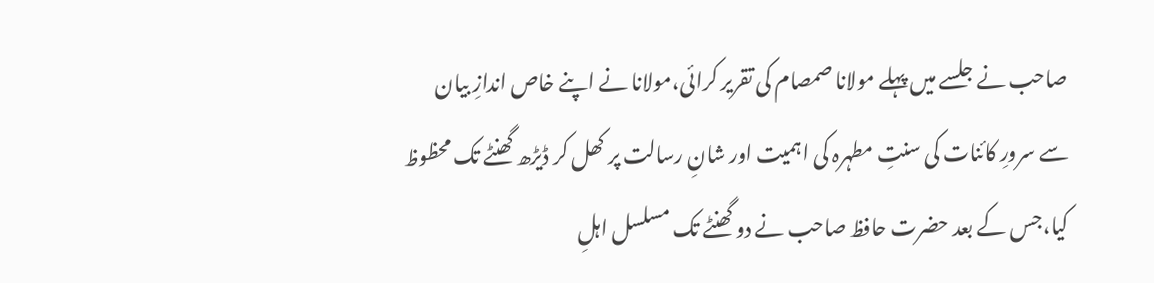صاحب نے جلسے میں پہلے مولانا صمصام کی تقریر کرائی،مولانا نے اپنے خاص اندازِ بیان سے سرورِ کائنات کی سنتِ مطہرہ کی اہمیت اور شانِ رسالت پر کھل کر ڈیڑھ گھنٹے تک محظوظ کیا،جس کے بعد حضرت حافظ صاحب نے دو گھنٹے تک مسلسل اہلِ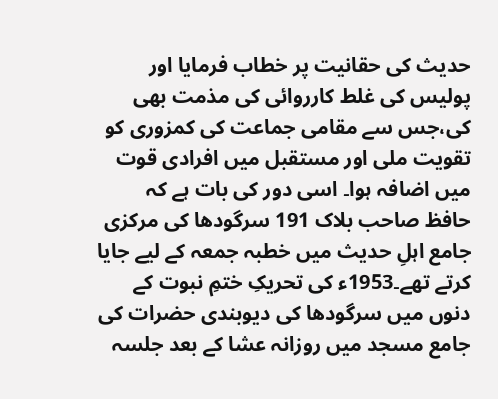حدیث کی حقانیت پر خطاب فرمایا اور پولیس کی غلط کارروائی کی مذمت بھی کی،جس سے مقامی جماعت کی کمزوری کو تقویت ملی اور مستقبل میں افرادی قوت میں اضافہ ہوا۔ اسی دور کی بات ہے کہ حافظ صاحب بلاک 191 سرگودھا کی مرکزی جامع اہلِ حدیث میں خطبہ جمعہ کے لیے جایا کرتے تھے۔1953ء کی تحریکِ ختمِ نبوت کے دنوں میں سرگودھا کی دیوبندی حضرات کی جامع مسجد میں روزانہ عشا کے بعد جلسہ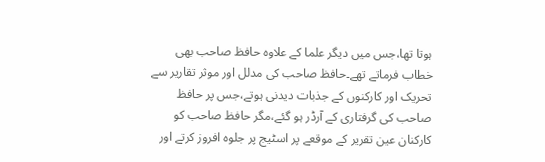ہوتا تھا،جس میں دیگر علما کے علاوہ حافظ صاحب بھی خطاب فرماتے تھے۔حافظ صاحب کی مدلل اور موثر تقاریر سے تحریک اور کارکنوں کے جذبات دیدنی ہوتے،جس پر حافظ صاحب کی گرفتاری کے آرڈر ہو گئے،مگر حافظ صاحب کو کارکنان عین تقریر کے موقعے پر اسٹیج پر جلوہ افروز کرتے اور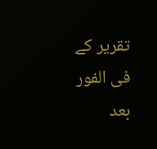تقریر کے فی الفور بعد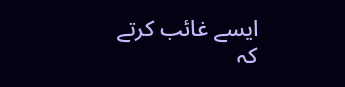ایسے غائب کرتے کہ